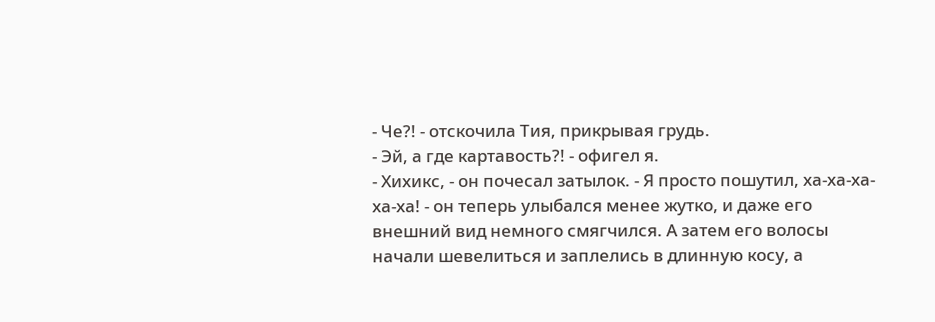- Че?! - отскочила Тия, прикрывая грудь.
- Эй, а где картавость?! - офигел я.
- Хихикс, - он почесал затылок. - Я просто пошутил, ха-ха-ха-ха-ха! - он теперь улыбался менее жутко, и даже его внешний вид немного смягчился. А затем его волосы начали шевелиться и заплелись в длинную косу, а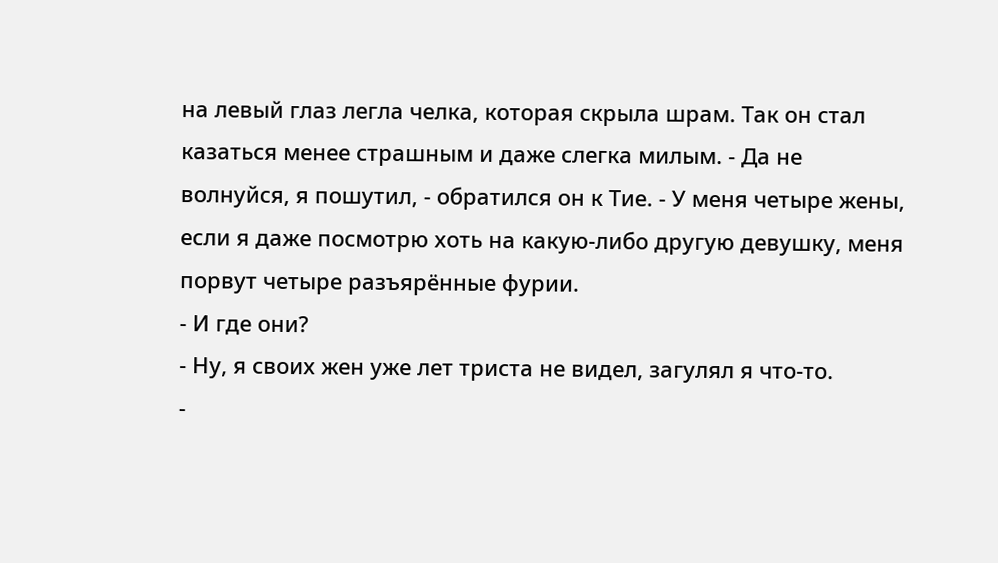на левый глаз легла челка, которая скрыла шрам. Так он стал казаться менее страшным и даже слегка милым. - Да не волнуйся, я пошутил, - обратился он к Тие. - У меня четыре жены, если я даже посмотрю хоть на какую-либо другую девушку, меня порвут четыре разъярённые фурии.
- И где они?
- Ну, я своих жен уже лет триста не видел, загулял я что-то.
-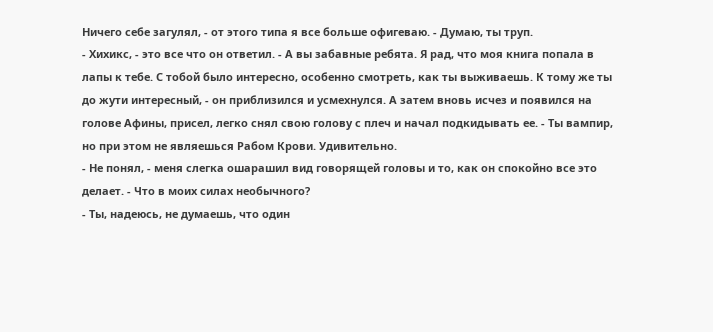Ничего себе загулял, - от этого типа я все больше офигеваю. - Думаю, ты труп.
- Хихикс, - это все что он ответил. - А вы забавные ребята. Я рад, что моя книга попала в лапы к тебе. С тобой было интересно, особенно смотреть, как ты выживаешь. К тому же ты до жути интересный, - он приблизился и усмехнулся. А затем вновь исчез и появился на голове Афины, присел, легко снял свою голову с плеч и начал подкидывать ее. - Ты вампир, но при этом не являешься Рабом Крови. Удивительно.
- Не понял, - меня слегка ошарашил вид говорящей головы и то, как он спокойно все это делает. - Что в моих силах необычного?
- Ты, надеюсь, не думаешь, что один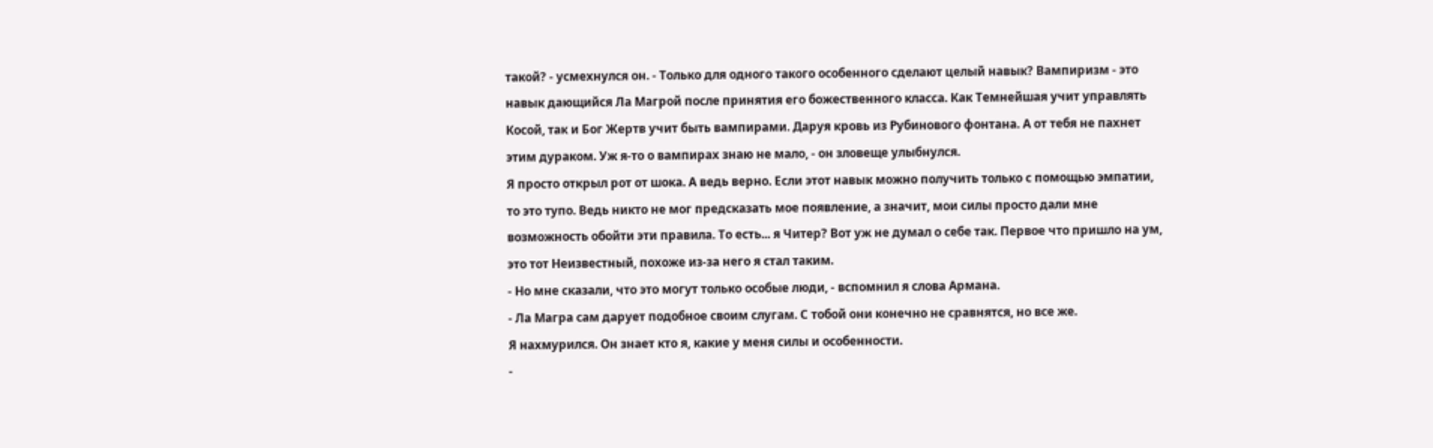такой? - усмехнулся он. - Только для одного такого особенного сделают целый навык? Вампиризм - это навык дающийся Ла Магрой после принятия его божественного класса. Как Темнейшая учит управлять Косой, так и Бог Жертв учит быть вампирами. Даруя кровь из Рубинового фонтана. А от тебя не пахнет этим дураком. Уж я-то о вампирах знаю не мало, - он зловеще улыбнулся.
Я просто открыл рот от шока. А ведь верно. Если этот навык можно получить только с помощью эмпатии, то это тупо. Ведь никто не мог предсказать мое появление, а значит, мои силы просто дали мне возможность обойти эти правила. То есть... я Читер? Вот уж не думал о себе так. Первое что пришло на ум, это тот Неизвестный, похоже из-за него я стал таким.
- Но мне сказали, что это могут только особые люди, - вспомнил я слова Армана.
- Ла Магра сам дарует подобное своим слугам. С тобой они конечно не сравнятся, но все же.
Я нахмурился. Он знает кто я, какие у меня силы и особенности.
-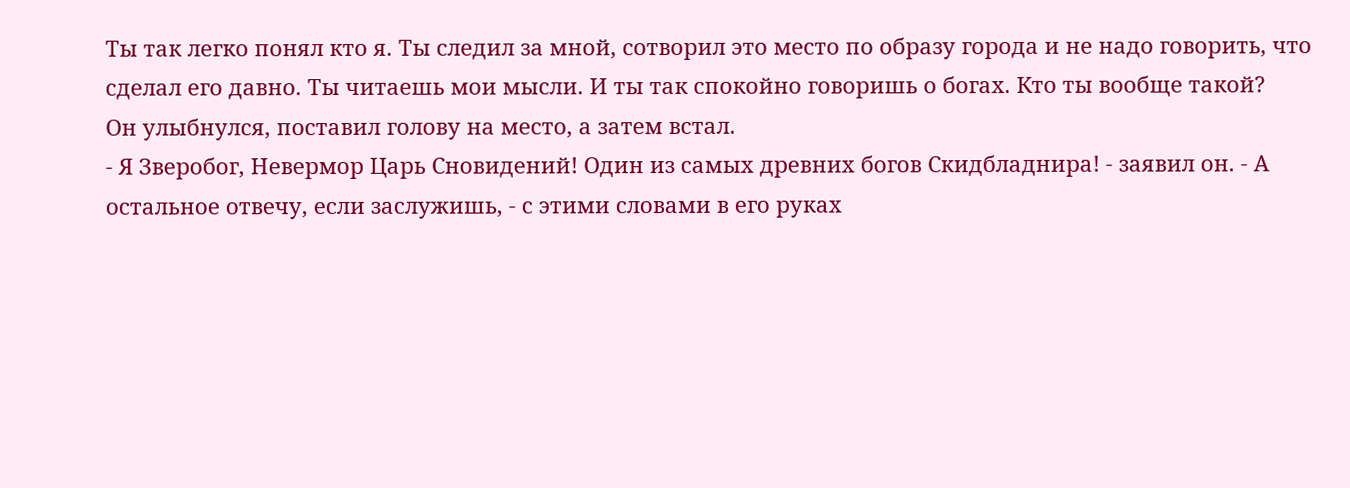Ты так легко понял кто я. Ты следил за мной, сотворил это место по образу города и не надо говорить, что сделал его давно. Ты читаешь мои мысли. И ты так спокойно говоришь о богах. Кто ты вообще такой?
Он улыбнулся, поставил голову на место, а затем встал.
- Я Зверобог, Невермор Царь Сновидений! Один из самых древних богов Скидбладнира! - заявил он. - А остальное отвечу, если заслужишь, - с этими словами в его руках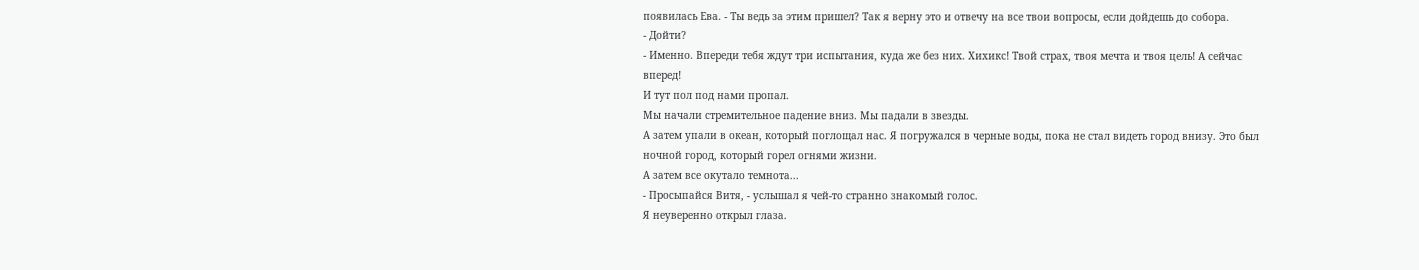появилась Ева. - Ты ведь за этим пришел? Так я верну это и отвечу на все твои вопросы, если дойдешь до собора.
- Дойти?
- Именно. Впереди тебя ждут три испытания, куда же без них. Хихикс! Твой страх, твоя мечта и твоя цель! А сейчас вперед!
И тут пол под нами пропал.
Мы начали стремительное падение вниз. Мы падали в звезды.
А затем упали в океан, который поглощал нас. Я погружался в черные воды, пока не стал видеть город внизу. Это был ночной город, который горел огнями жизни.
А затем все окутало темнота...
- Просыпайся Витя, - услышал я чей-то странно знакомый голос.
Я неуверенно открыл глаза.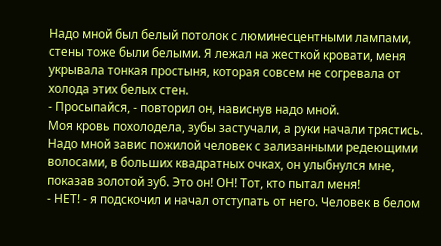Надо мной был белый потолок с люминесцентными лампами, стены тоже были белыми. Я лежал на жесткой кровати, меня укрывала тонкая простыня, которая совсем не согревала от холода этих белых стен.
- Просыпайся, - повторил он, нависнув надо мной.
Моя кровь похолодела, зубы застучали, а руки начали трястись. Надо мной завис пожилой человек с зализанными редеющими волосами, в больших квадратных очках, он улыбнулся мне, показав золотой зуб. Это он! ОН! Тот, кто пытал меня!
- НЕТ! - я подскочил и начал отступать от него. Человек в белом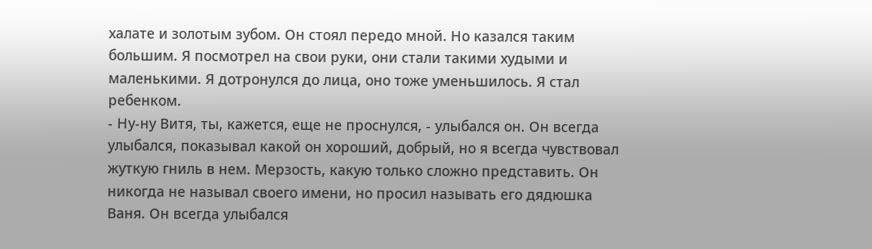халате и золотым зубом. Он стоял передо мной. Но казался таким большим. Я посмотрел на свои руки, они стали такими худыми и маленькими. Я дотронулся до лица, оно тоже уменьшилось. Я стал ребенком.
- Ну-ну Витя, ты, кажется, еще не проснулся, - улыбался он. Он всегда улыбался, показывал какой он хороший, добрый, но я всегда чувствовал жуткую гниль в нем. Мерзость, какую только сложно представить. Он никогда не называл своего имени, но просил называть его дядюшка Ваня. Он всегда улыбался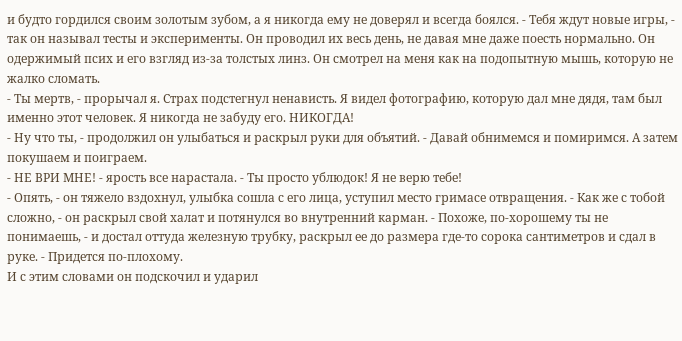и будто гордился своим золотым зубом, а я никогда ему не доверял и всегда боялся. - Тебя ждут новые игры, - так он называл тесты и эксперименты. Он проводил их весь день, не давая мне даже поесть нормально. Он одержимый псих и его взгляд из-за толстых линз. Он смотрел на меня как на подопытную мышь, которую не жалко сломать.
- Ты мертв, - прорычал я. Страх подстегнул ненависть. Я видел фотографию, которую дал мне дядя, там был именно этот человек. Я никогда не забуду его. НИКОГДА!
- Ну что ты, - продолжил он улыбаться и раскрыл руки для объятий. - Давай обнимемся и помиримся. А затем покушаем и поиграем.
- НЕ ВРИ МНЕ! - ярость все нарастала. - Ты просто ублюдок! Я не верю тебе!
- Опять, - он тяжело вздохнул, улыбка сошла с его лица, уступил место гримасе отвращения. - Как же с тобой сложно, - он раскрыл свой халат и потянулся во внутренний карман. - Похоже, по-хорошему ты не понимаешь, - и достал оттуда железную трубку, раскрыл ее до размера где-то сорока сантиметров и сдал в руке. - Придется по-плохому.
И с этим словами он подскочил и ударил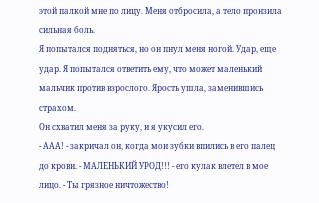этой палкой мне по лицу. Меня отбросила, а тело пронзила сильная боль.
Я попытался подняться, но он пнул меня ногой. Удар, еще удар. Я попытался ответить ему, что может маленький мальчик против взрослого. Ярость ушла, заменившись страхом.
Он схватил меня за руку, и я укусил его.
- ААА! - закричал он, когда мои зубки впились в его палец до крови. - МАЛЕНЬКИЙ УРОД!!! - его кулак влетел в мое лицо. - Ты грязное ничтожество!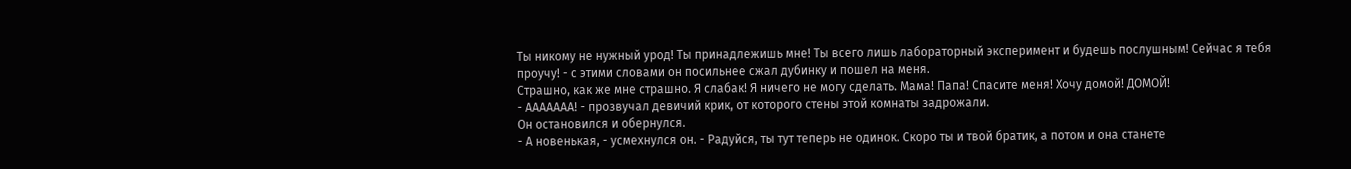Ты никому не нужный урод! Ты принадлежишь мне! Ты всего лишь лабораторный эксперимент и будешь послушным! Сейчас я тебя проучу! - с этими словами он посильнее сжал дубинку и пошел на меня.
Страшно, как же мне страшно. Я слабак! Я ничего не могу сделать. Мама! Папа! Спасите меня! Хочу домой! ДОМОЙ!
- ААААААА! - прозвучал девичий крик, от которого стены этой комнаты задрожали.
Он остановился и обернулся.
- А новенькая, - усмехнулся он. - Радуйся, ты тут теперь не одинок. Скоро ты и твой братик, а потом и она станете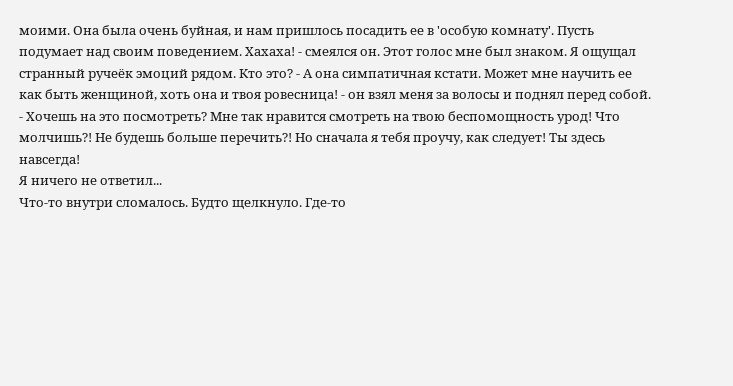моими. Она была очень буйная, и нам пришлось посадить ее в 'особую комнату'. Пусть подумает над своим поведением. Хахаха! - смеялся он. Этот голос мне был знаком. Я ощущал странный ручеёк эмоций рядом. Кто это? - А она симпатичная кстати. Может мне научить ее как быть женщиной, хоть она и твоя ровесница! - он взял меня за волосы и поднял перед собой. - Хочешь на это посмотреть? Мне так нравится смотреть на твою беспомощность урод! Что молчишь?! Не будешь больше перечить?! Но сначала я тебя проучу, как следует! Ты здесь навсегда!
Я ничего не ответил...
Что-то внутри сломалось. Будто щелкнуло. Где-то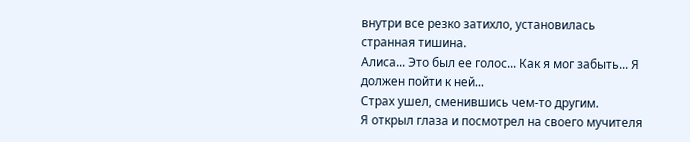внутри все резко затихло, установилась странная тишина.
Алиса... Это был ее голос... Как я мог забыть... Я должен пойти к ней...
Страх ушел, сменившись чем-то другим.
Я открыл глаза и посмотрел на своего мучителя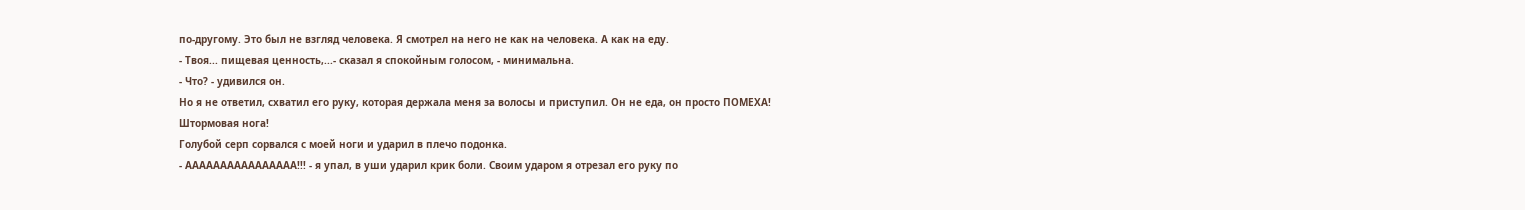по-другому. Это был не взгляд человека. Я смотрел на него не как на человека. А как на еду.
- Твоя... пищевая ценность,...- сказал я спокойным голосом, - минимальна.
- Что? - удивился он.
Но я не ответил, схватил его руку, которая держала меня за волосы и приступил. Он не еда, он просто ПОМЕХА!
Штормовая нога!
Голубой серп сорвался с моей ноги и ударил в плечо подонка.
- АААААААААААААААА!!! - я упал, в уши ударил крик боли. Своим ударом я отрезал его руку по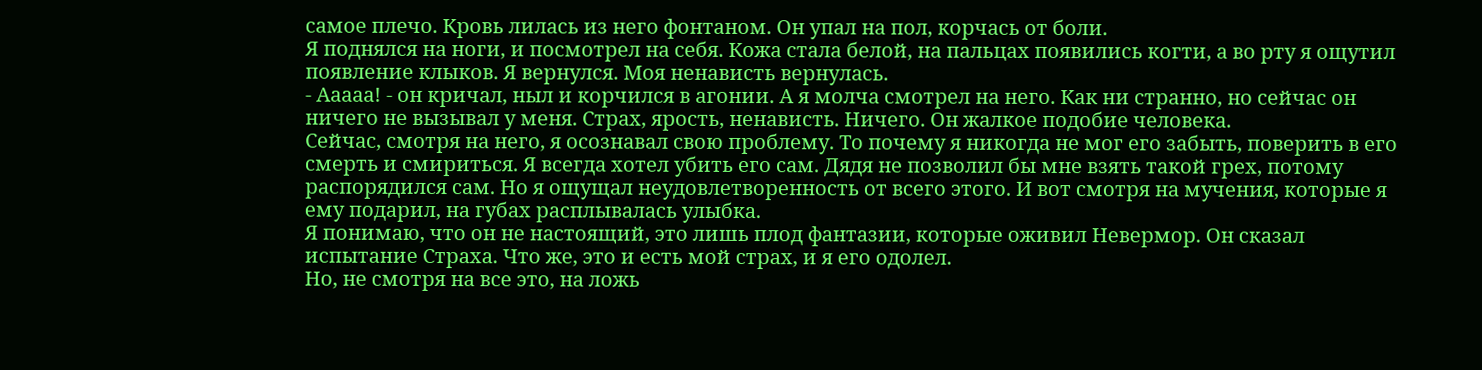самое плечо. Кровь лилась из него фонтаном. Он упал на пол, корчась от боли.
Я поднялся на ноги, и посмотрел на себя. Кожа стала белой, на пальцах появились когти, а во рту я ощутил появление клыков. Я вернулся. Моя ненависть вернулась.
- Ааааа! - он кричал, ныл и корчился в агонии. А я молча смотрел на него. Как ни странно, но сейчас он ничего не вызывал у меня. Страх, ярость, ненависть. Ничего. Он жалкое подобие человека.
Сейчас, смотря на него, я осознавал свою проблему. То почему я никогда не мог его забыть, поверить в его смерть и смириться. Я всегда хотел убить его сам. Дядя не позволил бы мне взять такой грех, потому распорядился сам. Но я ощущал неудовлетворенность от всего этого. И вот смотря на мучения, которые я ему подарил, на губах расплывалась улыбка.
Я понимаю, что он не настоящий, это лишь плод фантазии, которые оживил Невермор. Он сказал испытание Страха. Что же, это и есть мой страх, и я его одолел.
Но, не смотря на все это, на ложь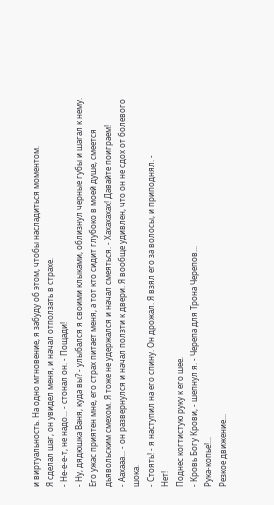и виртуальность. На одно мгновение, я забуду об этом, чтобы насладиться моментом.
Я сделал шаг, он увидел меня, и начал отползать в страхе.
- Не-е-е-т, не надо... - стонал он. - Пощади!
- Ну, дядюшка Ваня, куда вы? - улыбался я своими клыками, облизнул черные губы и шагал к нему. Его ужас приятен мне, его страх питает меня, а тот кто сидит глубоко в моей душе, смеется дьявольским смехом. Я тоже не удержался и начал смеяться. - Хахахахах! Давайте поиграем!
- Аахааа... - он развернулся и начал ползти к двери. Я вообще удивлен, что он не сдох от болевого шока.
- Стоять! - я наступил на его спину. Он дрожал. Я взял его за волосы, и приподнял. -
Нет!
Поднес когтистую руку к его шее.
- Кровь Богу Крови, - шепнул я. - Черепа для Трона Черепов...
Рука-копье!...
Резкое движение...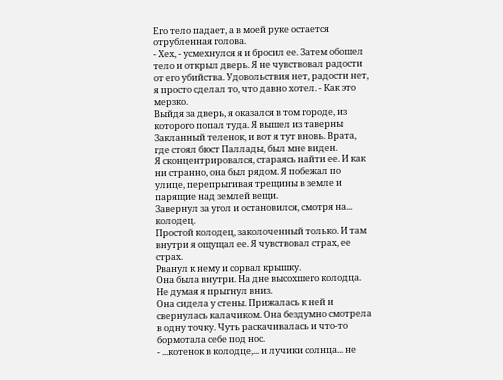Его тело падает, а в моей руке остается отрубленная голова.
- Хех, - усмехнулся я и бросил ее. Затем обошел тело и открыл дверь. Я не чувствовал радости от его убийства. Удовольствия нет, радости нет, я просто сделал то, что давно хотел. - Как это мерзко.
Выйдя за дверь, я оказался в том городе, из которого попал туда. Я вышел из таверны Закланный теленок, и вот я тут вновь. Врата, где стоял бюст Паллады, был мне виден.
Я сконцентрировался, стараясь найти ее. И как ни странно, она был рядом. Я побежал по улице, перепрыгивая трещины в земле и парящие над землей вещи.
Завернул за угол и остановился, смотря на... колодец.
Простой колодец, заколоченный только. И там внутри я ощущал ее. Я чувствовал страх, ее страх.
Рванул к нему и сорвал крышку.
Она была внутри. На дне высохшего колодца.
Не думая я прыгнул вниз.
Она сидела у стены. Прижалась к ней и свернулась калачиком. Она бездумно смотрела в одну точку. Чуть раскачивалась и что-то бормотала себе под нос.
- ...котенок в колодце,... и лучики солнца... не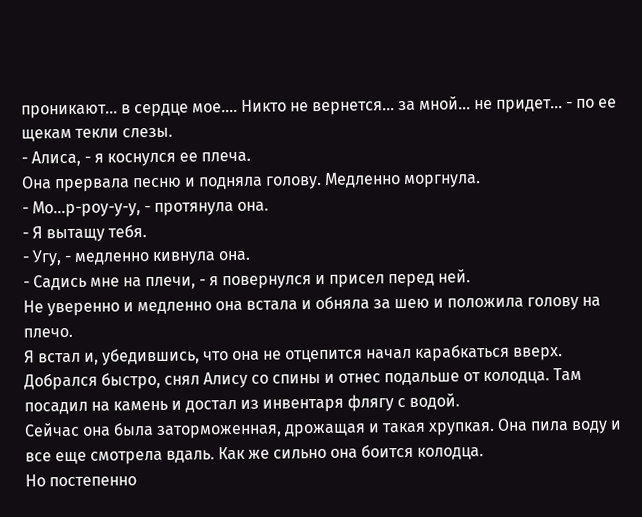проникают... в сердце мое.... Никто не вернется... за мной... не придет... - по ее щекам текли слезы.
- Алиса, - я коснулся ее плеча.
Она прервала песню и подняла голову. Медленно моргнула.
- Мо...р-роу-у-у, - протянула она.
- Я вытащу тебя.
- Угу, - медленно кивнула она.
- Садись мне на плечи, - я повернулся и присел перед ней.
Не уверенно и медленно она встала и обняла за шею и положила голову на плечо.
Я встал и, убедившись, что она не отцепится начал карабкаться вверх. Добрался быстро, снял Алису со спины и отнес подальше от колодца. Там посадил на камень и достал из инвентаря флягу с водой.
Сейчас она была заторможенная, дрожащая и такая хрупкая. Она пила воду и все еще смотрела вдаль. Как же сильно она боится колодца.
Но постепенно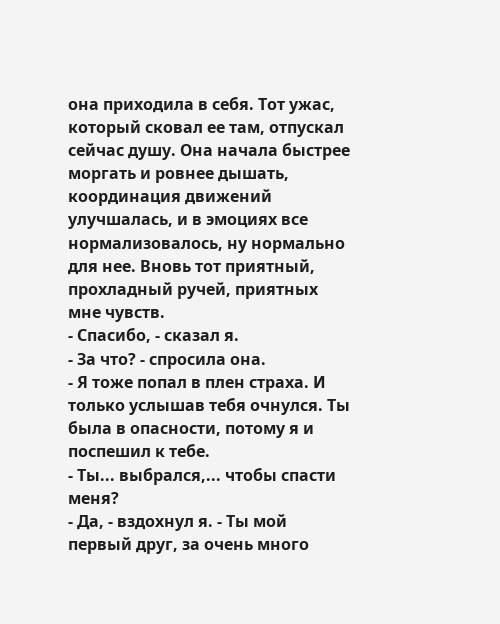она приходила в себя. Тот ужас, который сковал ее там, отпускал сейчас душу. Она начала быстрее моргать и ровнее дышать, координация движений улучшалась, и в эмоциях все нормализовалось, ну нормально для нее. Вновь тот приятный, прохладный ручей, приятных мне чувств.
- Спасибо, - сказал я.
- За что? - спросила она.
- Я тоже попал в плен страха. И только услышав тебя очнулся. Ты была в опасности, потому я и поспешил к тебе.
- Ты... выбрался,... чтобы спасти меня?
- Да, - вздохнул я. - Ты мой первый друг, за очень много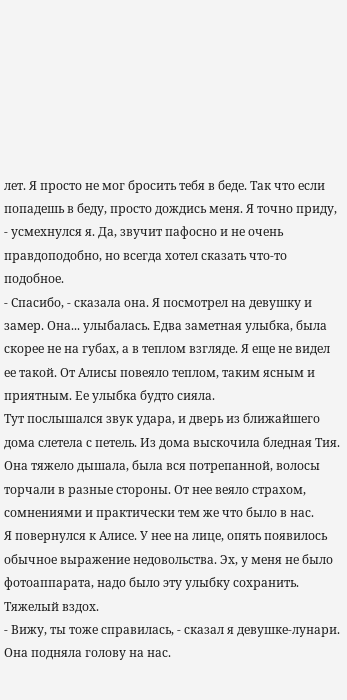лет. Я просто не мог бросить тебя в беде. Так что если попадешь в беду, просто дождись меня. Я точно приду, - усмехнулся я. Да, звучит пафосно и не очень правдоподобно, но всегда хотел сказать что-то подобное.
- Спасибо, - сказала она. Я посмотрел на девушку и замер. Она... улыбалась. Едва заметная улыбка, была скорее не на губах, а в теплом взгляде. Я еще не видел ее такой. От Алисы повеяло теплом, таким ясным и приятным. Ее улыбка будто сияла.
Тут послышался звук удара, и дверь из ближайшего дома слетела с петель. Из дома выскочила бледная Тия. Она тяжело дышала, была вся потрепанной, волосы торчали в разные стороны. От нее веяло страхом, сомнениями и практически тем же что было в нас.
Я повернулся к Алисе. У нее на лице, опять появилось обычное выражение недовольства. Эх, у меня не было фотоаппарата, надо было эту улыбку сохранить.
Тяжелый вздох.
- Вижу, ты тоже справилась, - сказал я девушке-лунари.
Она подняла голову на нас.